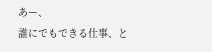あー、
誰にでもできる仕事、と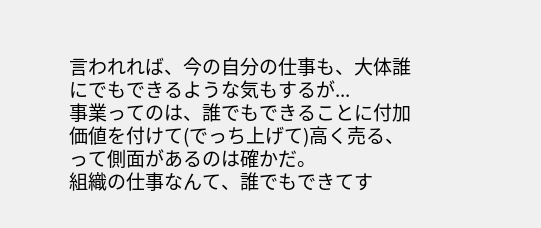言われれば、今の自分の仕事も、大体誰にでもできるような気もするが...
事業ってのは、誰でもできることに付加価値を付けて(でっち上げて)高く売る、って側面があるのは確かだ。
組織の仕事なんて、誰でもできてす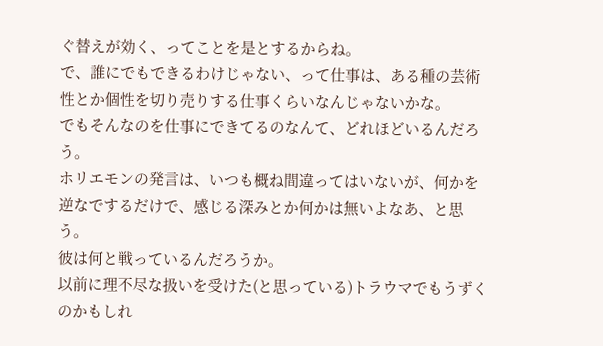ぐ替えが効く、ってことを是とするからね。
で、誰にでもできるわけじゃない、って仕事は、ある種の芸術性とか個性を切り売りする仕事くらいなんじゃないかな。
でもそんなのを仕事にできてるのなんて、どれほどいるんだろう。
ホリエモンの発言は、いつも概ね間違ってはいないが、何かを逆なでするだけで、感じる深みとか何かは無いよなあ、と思う。
彼は何と戦っているんだろうか。
以前に理不尽な扱いを受けた(と思っている)トラウマでもうずくのかもしれ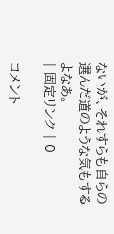ないが、それすらも自らの選んだ道のような気もするよなあ。
| 固定リンク | 0

コメント